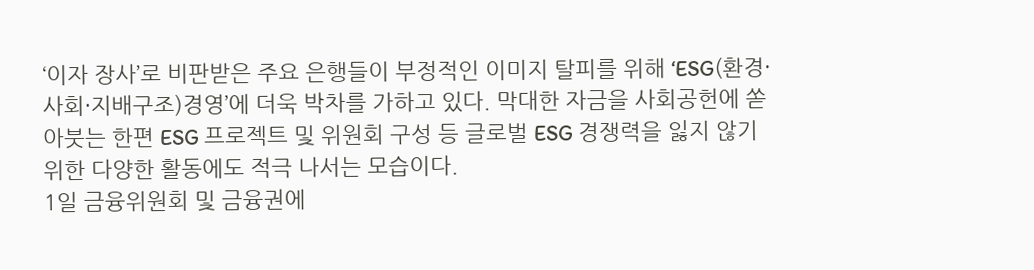‘이자 장사’로 비판받은 주요 은행들이 부정적인 이미지 탈피를 위해 ‘ESG(환경·사회·지배구조)경영’에 더욱 박차를 가하고 있다. 막대한 자금을 사회공헌에 쏟아붓는 한편 ESG 프로젝트 및 위원회 구성 등 글로벌 ESG 경쟁력을 잃지 않기 위한 다양한 활동에도 적극 나서는 모습이다.
1일 금융위원회 및 금융권에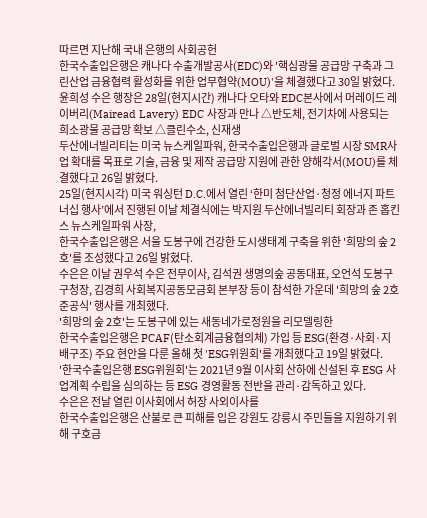따르면 지난해 국내 은행의 사회공헌
한국수출입은행은 캐나다 수출개발공사(EDC)와 '핵심광물 공급망 구축과 그린산업 금융협력 활성화를 위한 업무협약(MOU)'을 체결했다고 30일 밝혔다.
윤희성 수은 행장은 28일(현지시간) 캐나다 오타와 EDC본사에서 머레이드 레이버리(Mairead Lavery) EDC 사장과 만나 △반도체, 전기차에 사용되는 희소광물 공급망 확보 △클린수소, 신재생
두산에너빌리티는 미국 뉴스케일파워, 한국수출입은행과 글로벌 시장 SMR사업 확대를 목표로 기술, 금융 및 제작 공급망 지원에 관한 양해각서(MOU)를 체결했다고 26일 밝혔다.
25일(현지시각) 미국 워싱턴 D.C.에서 열린 ‘한미 첨단산업·청정 에너지 파트너십 행사’에서 진행된 이날 체결식에는 박지원 두산에너빌리티 회장과 존 홉킨스 뉴스케일파워 사장,
한국수출입은행은 서울 도봉구에 건강한 도시생태계 구축을 위한 '희망의 숲 2호'를 조성했다고 26일 밝혔다.
수은은 이날 권우석 수은 전무이사, 김석권 생명의숲 공동대표, 오언석 도봉구 구청장, 김경희 사회복지공동모금회 본부장 등이 참석한 가운데 '희망의 숲 2호 준공식' 행사를 개최했다.
'희망의 숲 2호'는 도봉구에 있는 새동네가로정원을 리모델링한
한국수출입은행은 PCAF(탄소회계금융협의체) 가입 등 ESG(환경·사회·지배구조) 주요 현안을 다룬 올해 첫 'ESG위원회'를 개최했다고 19일 밝혔다.
'한국수출입은행 ESG위원회'는 2021년 9월 이사회 산하에 신설된 후 ESG 사업계획 수립을 심의하는 등 ESG 경영활동 전반을 관리·감독하고 있다.
수은은 전날 열린 이사회에서 허장 사외이사를
한국수출입은행은 산불로 큰 피해를 입은 강원도 강릉시 주민들을 지원하기 위해 구호금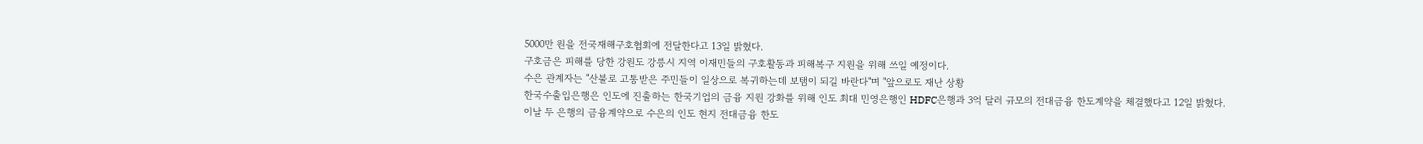5000만 원을 전국재해구호협회에 전달한다고 13일 밝혔다.
구호금은 피해를 당한 강원도 강릉시 지역 이재민들의 구호활동과 피해복구 지원을 위해 쓰일 예정이다.
수은 관계자는 "산불로 고통받은 주민들이 일상으로 복귀하는데 보탬이 되길 바란다"며 "앞으로도 재난 상황
한국수출입은행은 인도에 진출하는 한국기업의 금융 지원 강화를 위해 인도 최대 민영은행인 HDFC은행과 3억 달러 규모의 전대금융 한도계약을 체결했다고 12일 밝혔다.
이날 두 은행의 금융계약으로 수은의 인도 현지 전대금융 한도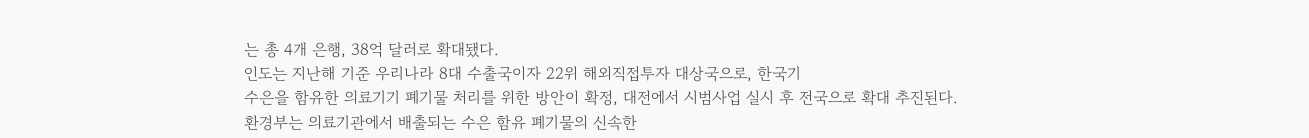는 총 4개 은행, 38억 달러로 확대됐다.
인도는 지난해 기준 우리나라 8대 수출국이자 22위 해외직접투자 대상국으로, 한국기
수은을 함유한 의료기기 폐기물 처리를 위한 방안이 확정, 대전에서 시범사업 실시 후 전국으로 확대 추진된다.
환경부는 의료기관에서 배출되는 수은 함유 폐기물의 신속한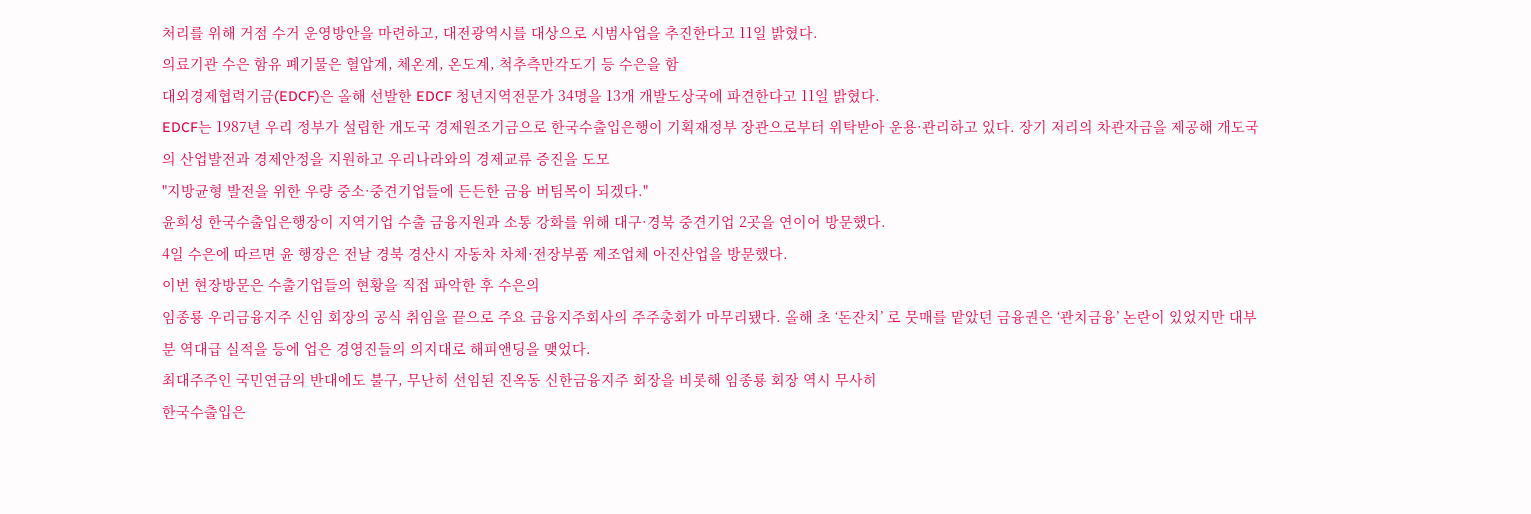처리를 위해 거점 수거 운영방안을 마련하고, 대전광역시를 대상으로 시범사업을 추진한다고 11일 밝혔다.
의료기관 수은 함유 폐기물은 혈압계, 체온계, 온도계, 척추측만각도기 등 수은을 함
대외경제협력기금(EDCF)은 올해 선발한 EDCF 청년지역전문가 34명을 13개 개발도상국에 파견한다고 11일 밝혔다.
EDCF는 1987년 우리 정부가 설립한 개도국 경제원조기금으로 한국수출입은행이 기획재정부 장관으로부터 위탁받아 운용·관리하고 있다. 장기 저리의 차관자금을 제공해 개도국의 산업발전과 경제안정을 지원하고 우리나라와의 경제교류 증진을 도모
"지방균형 발전을 위한 우량 중소·중견기업들에 든든한 금융 버팀목이 되겠다."
윤희성 한국수출입은행장이 지역기업 수출 금융지원과 소통 강화를 위해 대구·경북 중견기업 2곳을 연이어 방문했다.
4일 수은에 따르면 윤 행장은 전날 경북 경산시 자동차 차체·전장부품 제조업체 아진산업을 방문했다.
이번 현장방문은 수출기업들의 현황을 직접 파악한 후 수은의
임종룡 우리금융지주 신임 회장의 공식 취임을 끝으로 주요 금융지주회사의 주주총회가 마무리됐다. 올해 초 ‘돈잔치’ 로 뭇매를 맡았던 금융권은 ‘관치금융’ 논란이 있었지만 대부분 역대급 실적을 등에 업은 경영진들의 의지대로 해피앤딩을 맺었다.
최대주주인 국민연금의 반대에도 불구, 무난히 선임된 진옥동 신한금융지주 회장을 비롯해 임종룡 회장 역시 무사히
한국수출입은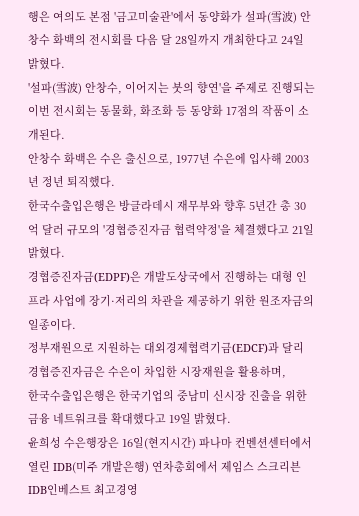행은 여의도 본점 '금고미술관'에서 동양화가 설파(雪波) 안창수 화백의 전시회를 다음 달 28일까지 개최한다고 24일 밝혔다.
'설파(雪波) 안창수, 이어지는 붓의 향연'을 주제로 진행되는 이번 전시회는 동물화, 화조화 등 동양화 17점의 작품이 소개된다.
안창수 화백은 수은 출신으로, 1977년 수은에 입사해 2003년 정년 퇴직했다.
한국수출입은행은 방글라데시 재무부와 향후 5년간 총 30억 달러 규모의 '경협증진자금 협력약정'을 체결했다고 21일 밝혔다.
경협증진자금(EDPF)은 개발도상국에서 진행하는 대형 인프라 사업에 장기·저리의 차관을 제공하기 위한 원조자금의 일종이다.
정부재원으로 지원하는 대외경제협력기금(EDCF)과 달리 경협증진자금은 수은이 차입한 시장재원을 활용하며,
한국수출입은행은 한국기업의 중남미 신시장 진출을 위한 금융 네트워크를 확대했다고 19일 밝혔다.
윤희성 수은행장은 16일(현지시간) 파나마 컨벤션센터에서 열린 IDB(미주 개발은행) 연차총회에서 제임스 스크리븐 IDB인베스트 최고경영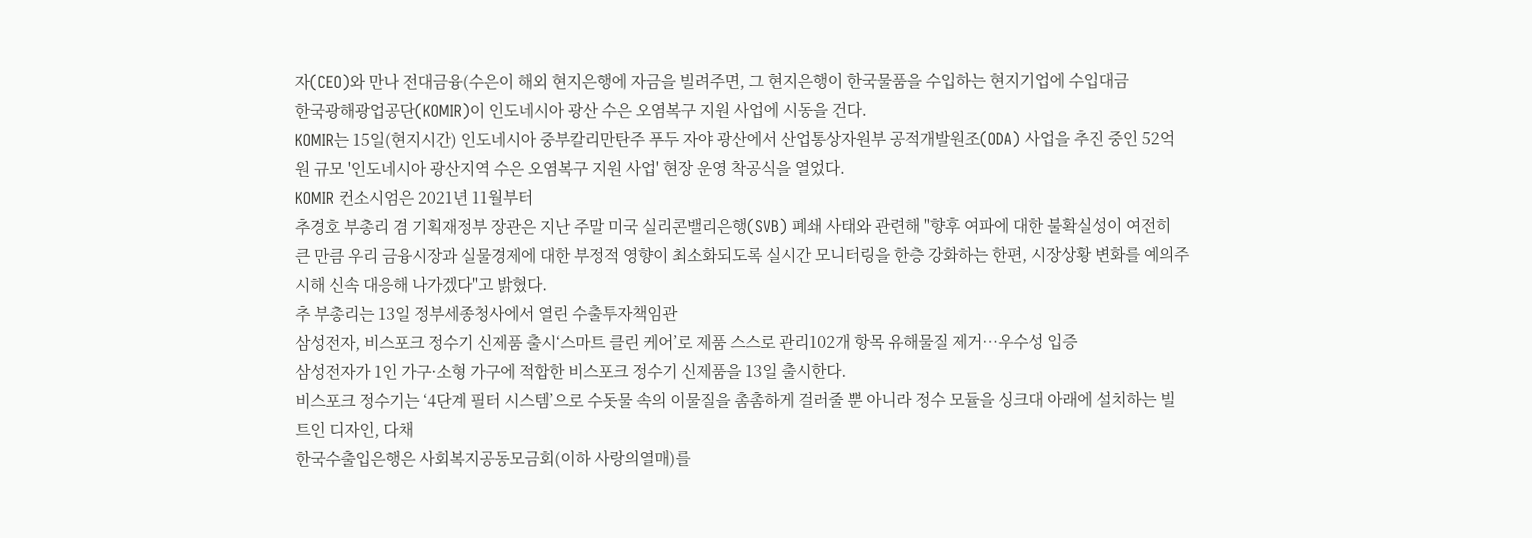자(CEO)와 만나 전대금융(수은이 해외 현지은행에 자금을 빌려주면, 그 현지은행이 한국물품을 수입하는 현지기업에 수입대금
한국광해광업공단(KOMIR)이 인도네시아 광산 수은 오염복구 지원 사업에 시동을 건다.
KOMIR는 15일(현지시간) 인도네시아 중부칼리만탄주 푸두 자야 광산에서 산업통상자원부 공적개발원조(ODA) 사업을 추진 중인 52억 원 규모 '인도네시아 광산지역 수은 오염복구 지원 사업' 현장 운영 착공식을 열었다.
KOMIR 컨소시엄은 2021년 11월부터
추경호 부총리 겸 기획재정부 장관은 지난 주말 미국 실리콘밸리은행(SVB) 폐쇄 사태와 관련해 "향후 여파에 대한 불확실성이 여전히 큰 만큼 우리 금융시장과 실물경제에 대한 부정적 영향이 최소화되도록 실시간 모니터링을 한층 강화하는 한편, 시장상황 변화를 예의주시해 신속 대응해 나가겠다"고 밝혔다.
추 부총리는 13일 정부세종청사에서 열린 수출투자책임관
삼성전자, 비스포크 정수기 신제품 출시‘스마트 클린 케어’로 제품 스스로 관리102개 항목 유해물질 제거…우수성 입증
삼성전자가 1인 가구·소형 가구에 적합한 비스포크 정수기 신제품을 13일 출시한다.
비스포크 정수기는 ‘4단계 필터 시스템’으로 수돗물 속의 이물질을 촘촘하게 걸러줄 뿐 아니라 정수 모듈을 싱크대 아래에 설치하는 빌트인 디자인, 다채
한국수출입은행은 사회복지공동모금회(이하 사랑의열매)를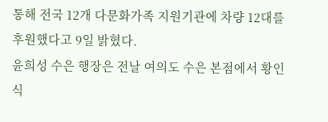통해 전국 12개 다문화가족 지원기관에 차량 12대를 후원했다고 9일 밝혔다.
윤희성 수은 행장은 전날 여의도 수은 본점에서 황인식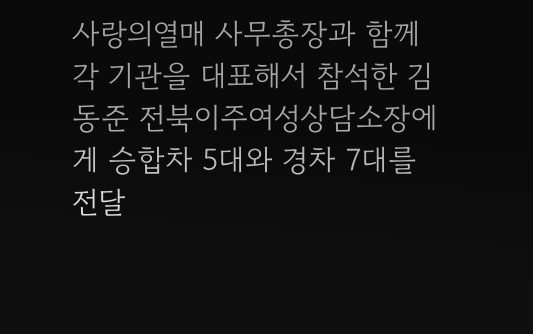사랑의열매 사무총장과 함께 각 기관을 대표해서 참석한 김동준 전북이주여성상담소장에게 승합차 5대와 경차 7대를 전달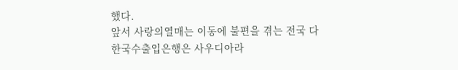했다.
앞서 사랑의열매는 이동에 불편을 겪는 전국 다
한국수출입은행은 사우디아라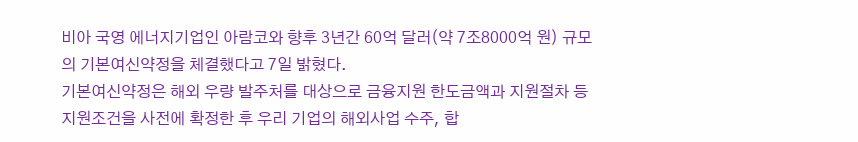비아 국영 에너지기업인 아람코와 향후 3년간 60억 달러(약 7조8000억 원) 규모의 기본여신약정을 체결했다고 7일 밝혔다.
기본여신약정은 해외 우량 발주처를 대상으로 금융지원 한도금액과 지원절차 등 지원조건을 사전에 확정한 후 우리 기업의 해외사업 수주, 합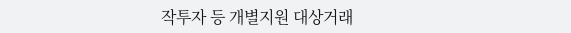작투자 등 개별지원 대상거래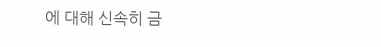에 대해 신속히 금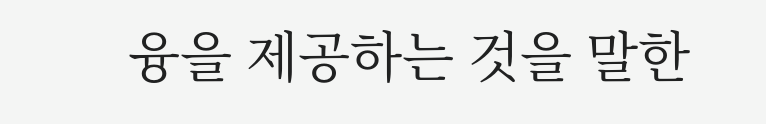융을 제공하는 것을 말한